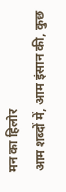मन का हिलोर
आम शब्दों में, आम इंसान की, कुछ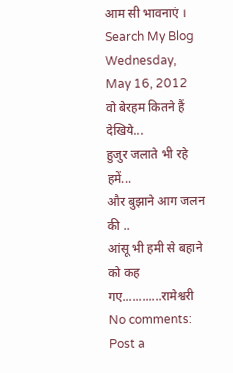आम सी भावनाएं ।
Search My Blog
Wednesday, May 16, 2012
वो बेरहम कितने हैं देखिये...
हुजुर जलाते भी रहे हमें...
और बुझाने आग जलन की ..
आंसू भी हमी से बहाने को कह गए............रामेश्वरी
No comments:
Post a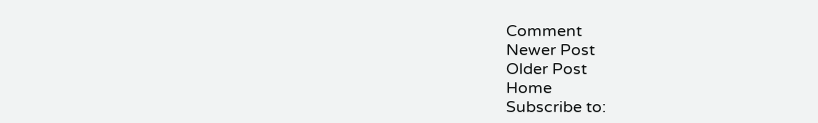Comment
Newer Post
Older Post
Home
Subscribe to: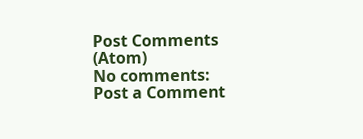Post Comments (Atom)
No comments:
Post a Comment